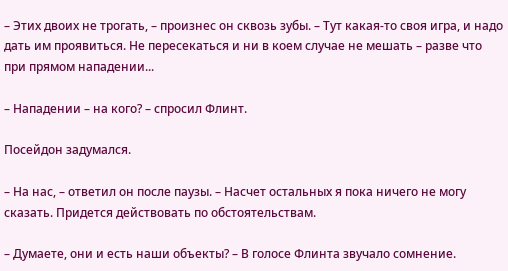– Этих двоих не трогать, – произнес он сквозь зубы. – Тут какая-то своя игра, и надо дать им проявиться. Не пересекаться и ни в коем случае не мешать – разве что при прямом нападении...

– Нападении – на кого? – спросил Флинт.

Посейдон задумался.

– На нас, – ответил он после паузы. – Насчет остальных я пока ничего не могу сказать. Придется действовать по обстоятельствам.

– Думаете, они и есть наши объекты? – В голосе Флинта звучало сомнение.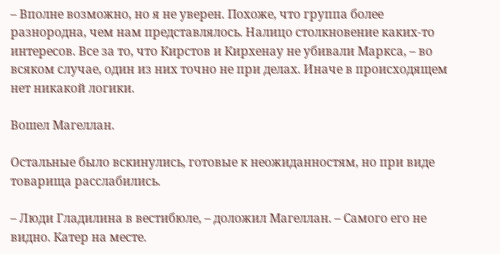– Вполне возможно, но я не уверен. Похоже, что группа более разнородна, чем нам представлялось. Налицо столкновение каких-то интересов. Все за то, что Кирстов и Кирхенау не убивали Маркса, – во всяком случае, один из них точно не при делах. Иначе в происходящем нет никакой логики.

Вошел Магеллан.

Остальные было вскинулись, готовые к неожиданностям, но при виде товарища расслабились.

– Люди Гладилина в вестибюле, – доложил Магеллан. – Самого его не видно. Катер на месте.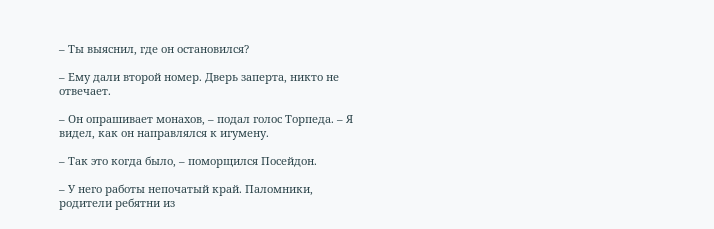– Ты выяснил, где он остановился?

– Ему дали второй номер. Дверь заперта, никто не отвечает.

– Он опрашивает монахов, – подал голос Торпеда. – Я видел, как он направлялся к игумену.

– Так это когда было, – поморщился Посейдон.

– У него работы непочатый край. Паломники, родители ребятни из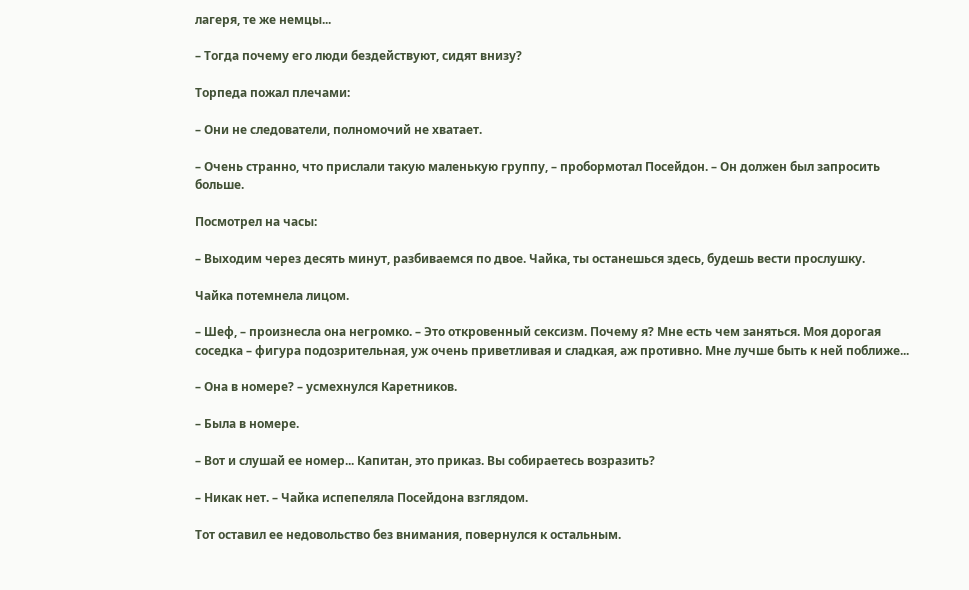лагеря, те же немцы...

– Тогда почему его люди бездействуют, сидят внизу?

Торпеда пожал плечами:

– Они не следователи, полномочий не хватает.

– Очень странно, что прислали такую маленькую группу, – пробормотал Посейдон. – Он должен был запросить больше.

Посмотрел на часы:

– Выходим через десять минут, разбиваемся по двое. Чайка, ты останешься здесь, будешь вести прослушку.

Чайка потемнела лицом.

– Шеф, – произнесла она негромко. – Это откровенный сексизм. Почему я? Мне есть чем заняться. Моя дорогая соседка – фигура подозрительная, уж очень приветливая и сладкая, аж противно. Мне лучше быть к ней поближе...

– Она в номере? – усмехнулся Каретников.

– Была в номере.

– Вот и слушай ее номер... Капитан, это приказ. Вы собираетесь возразить?

– Никак нет. – Чайка испепеляла Посейдона взглядом.

Тот оставил ее недовольство без внимания, повернулся к остальным.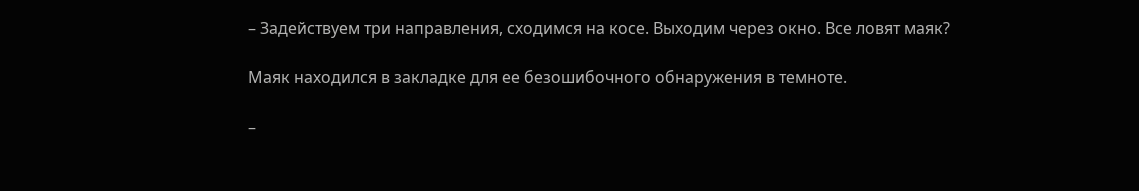– Задействуем три направления, сходимся на косе. Выходим через окно. Все ловят маяк?

Маяк находился в закладке для ее безошибочного обнаружения в темноте.

–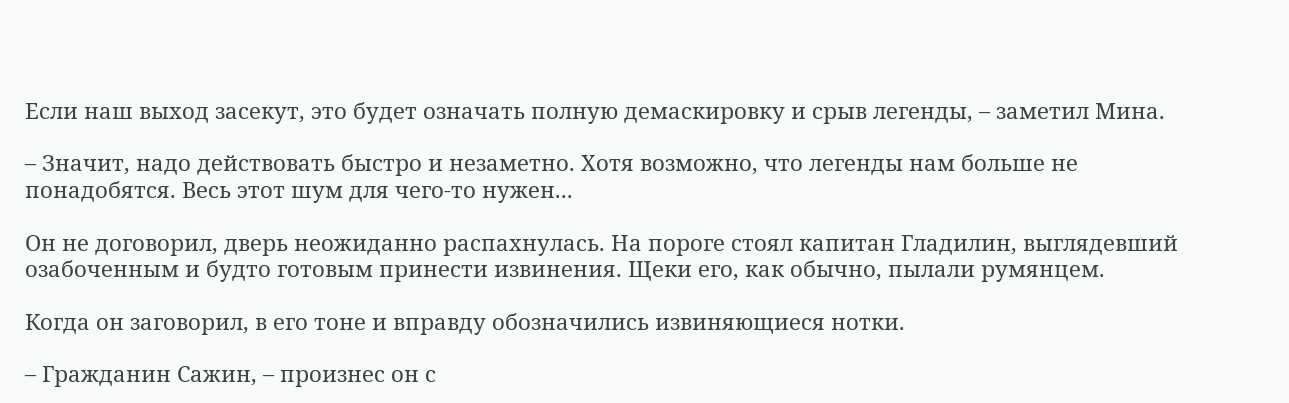Если наш выход засекут, это будет означать полную демаскировку и срыв легенды, – заметил Мина.

– Значит, надо действовать быстро и незаметно. Хотя возможно, что легенды нам больше не понадобятся. Весь этот шум для чего-то нужен...

Он не договорил, дверь неожиданно распахнулась. На пороге стоял капитан Гладилин, выглядевший озабоченным и будто готовым принести извинения. Щеки его, как обычно, пылали румянцем.

Когда он заговорил, в его тоне и вправду обозначились извиняющиеся нотки.

– Гражданин Сажин, – произнес он с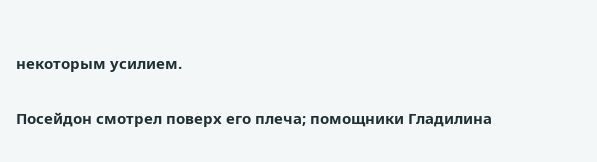некоторым усилием.

Посейдон смотрел поверх его плеча; помощники Гладилина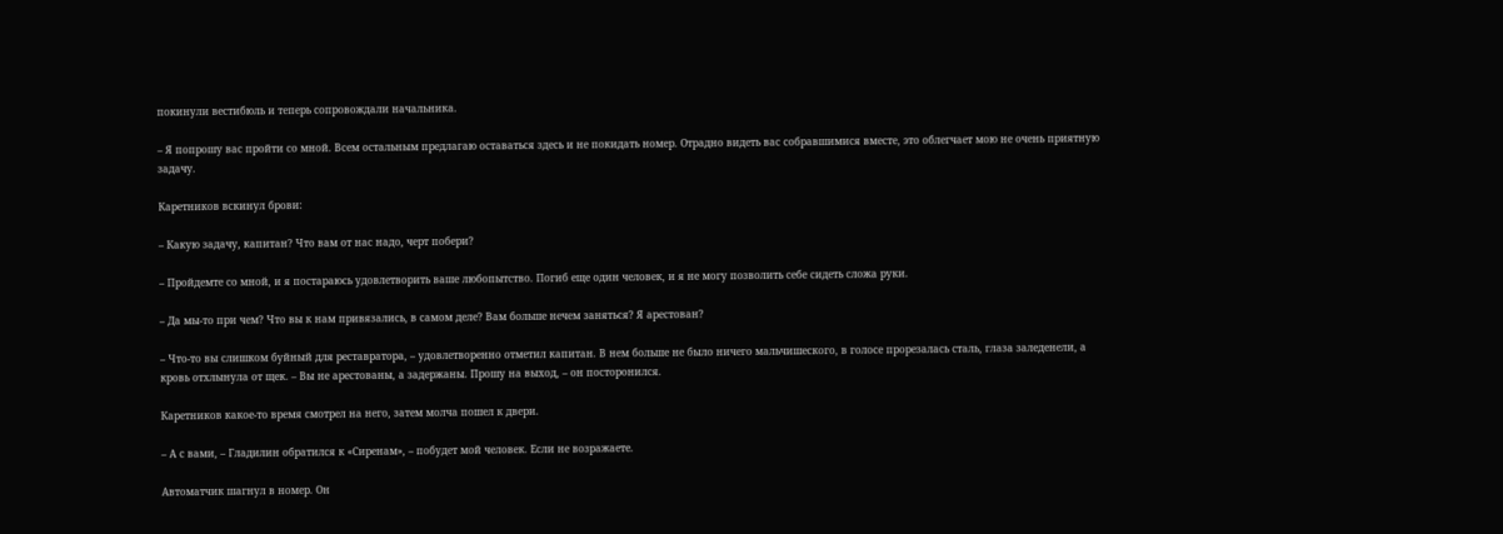покинули вестибюль и теперь сопровождали начальника.

– Я попрошу вас пройти со мной. Всем остальным предлагаю оставаться здесь и не покидать номер. Отрадно видеть вас собравшимися вместе, это облегчает мою не очень приятную задачу.

Каретников вскинул брови:

– Какую задачу, капитан? Что вам от нас надо, черт побери?

– Пройдемте со мной, и я постараюсь удовлетворить ваше любопытство. Погиб еще один человек, и я не могу позволить себе сидеть сложа руки.

– Да мы-то при чем? Что вы к нам привязались, в самом деле? Вам больше нечем заняться? Я арестован?

– Что-то вы слишком буйный для реставратора, – удовлетворенно отметил капитан. В нем больше не было ничего мальчишеского, в голосе прорезалась сталь, глаза заледенели, а кровь отхлынула от щек. – Вы не арестованы, а задержаны. Прошу на выход, – он посторонился.

Каретников какое-то время смотрел на него, затем молча пошел к двери.

– А с вами, – Гладилин обратился к «Сиренам», – побудет мой человек. Если не возражаете.

Автоматчик шагнул в номер. Он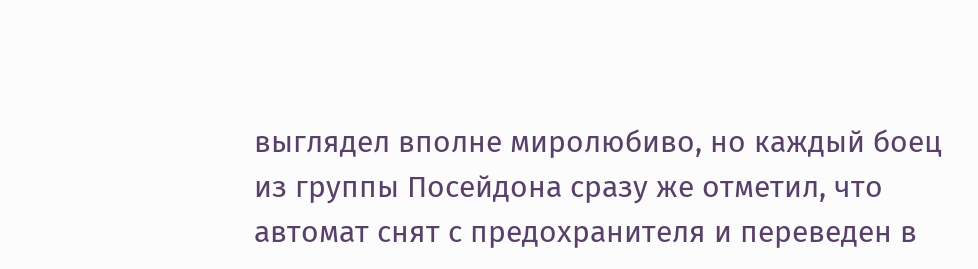выглядел вполне миролюбиво, но каждый боец из группы Посейдона сразу же отметил, что автомат снят с предохранителя и переведен в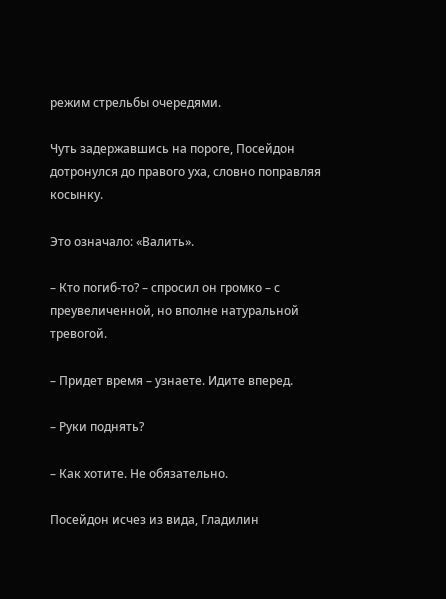режим стрельбы очередями.

Чуть задержавшись на пороге, Посейдон дотронулся до правого уха, словно поправляя косынку.

Это означало: «Валить».

– Кто погиб-то? – спросил он громко – с преувеличенной, но вполне натуральной тревогой.

– Придет время – узнаете. Идите вперед.

– Руки поднять?

– Как хотите. Не обязательно.

Посейдон исчез из вида, Гладилин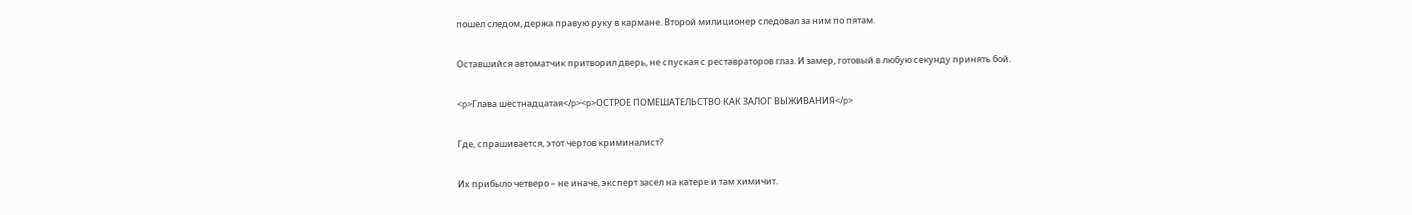пошел следом, держа правую руку в кармане. Второй милиционер следовал за ним по пятам.

Оставшийся автоматчик притворил дверь, не спуская с реставраторов глаз. И замер, готовый в любую секунду принять бой.

<p>Глава шестнадцатая</p><p>ОСТРОЕ ПОМЕШАТЕЛЬСТВО КАК ЗАЛОГ ВЫЖИВАНИЯ</p>

Где, спрашивается, этот чертов криминалист?

Их прибыло четверо – не иначе, эксперт засел на катере и там химичит.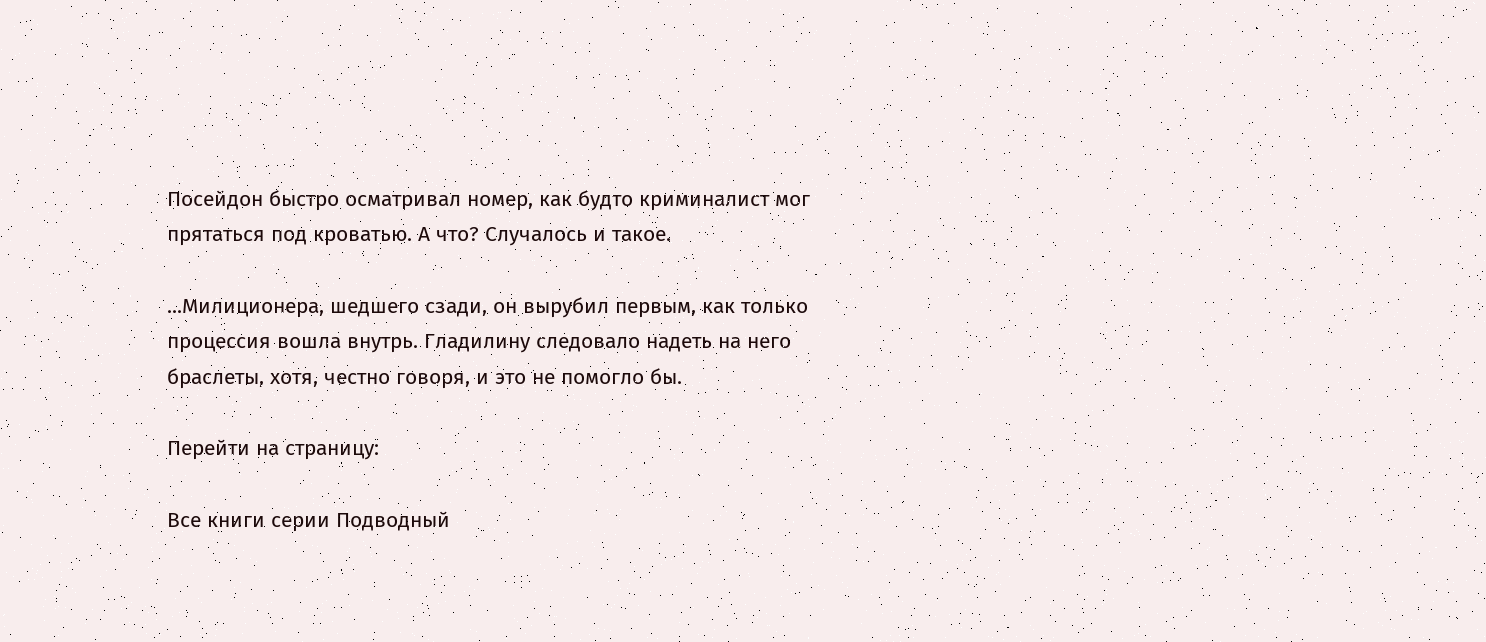Посейдон быстро осматривал номер, как будто криминалист мог прятаться под кроватью. А что? Случалось и такое.

...Милиционера, шедшего сзади, он вырубил первым, как только процессия вошла внутрь. Гладилину следовало надеть на него браслеты, хотя, честно говоря, и это не помогло бы.

Перейти на страницу:

Все книги серии Подводный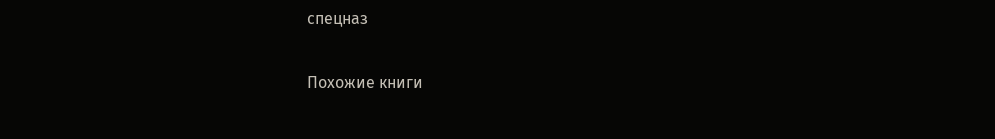спецназ

Похожие книги